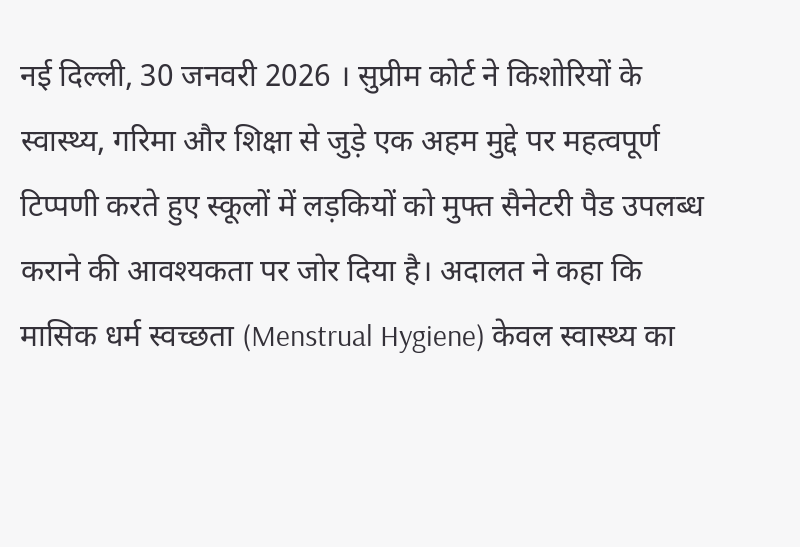नई दिल्ली, 30 जनवरी 2026 । सुप्रीम कोर्ट ने किशोरियों के स्वास्थ्य, गरिमा और शिक्षा से जुड़े एक अहम मुद्दे पर महत्वपूर्ण टिप्पणी करते हुए स्कूलों में लड़कियों को मुफ्त सैनेटरी पैड उपलब्ध कराने की आवश्यकता पर जोर दिया है। अदालत ने कहा कि मासिक धर्म स्वच्छता (Menstrual Hygiene) केवल स्वास्थ्य का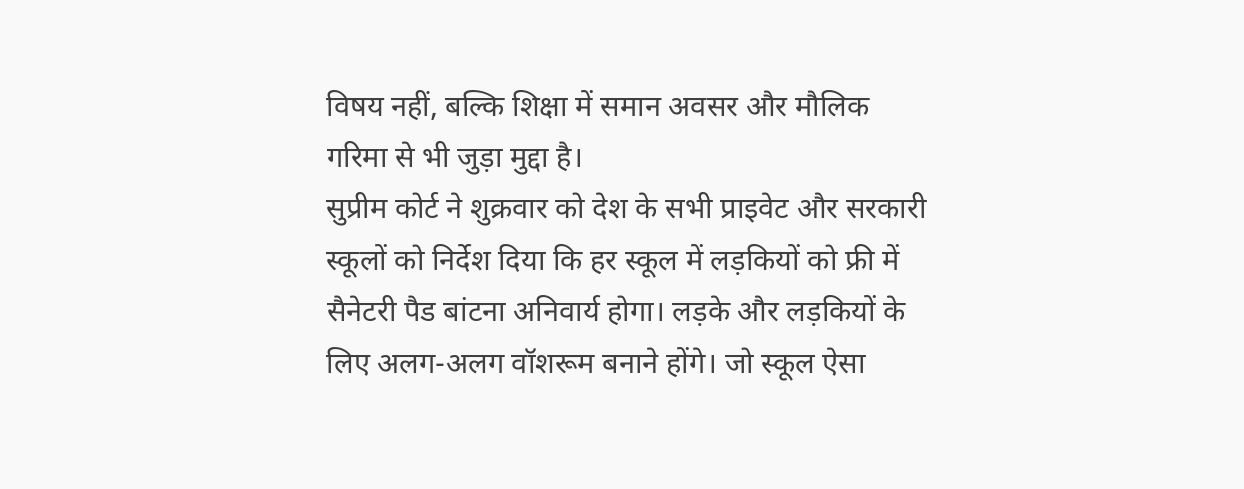विषय नहीं, बल्कि शिक्षा में समान अवसर और मौलिक गरिमा से भी जुड़ा मुद्दा है।
सुप्रीम कोर्ट ने शुक्रवार को देश के सभी प्राइवेट और सरकारी स्कूलों को निर्देश दिया कि हर स्कूल में लड़कियों को फ्री में सैनेटरी पैड बांटना अनिवार्य होगा। लड़के और लड़कियों के लिए अलग-अलग वॉशरूम बनाने होंगे। जो स्कूल ऐसा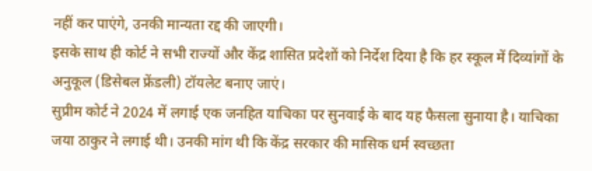नहीं कर पाएंगे, उनकी मान्यता रद्द की जाएगी।
इसके साथ ही कोर्ट ने सभी राज्यों और केंद्र शासित प्रदेशों को निर्देश दिया है कि हर स्कूल में दिव्यांगों के अनुकूल (डिसेबल फ्रेंडली) टॉयलेट बनाए जाएं।
सुप्रीम कोर्ट ने 2024 में लगाई एक जनहित याचिका पर सुनवाई के बाद यह फैसला सुनाया है। याचिका जया ठाकुर ने लगाई थी। उनकी मांग थी कि केंद्र सरकार की मासिक धर्म स्वच्छता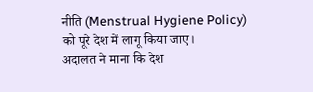नीति (Menstrual Hygiene Policy) को पूरे देश में लागू किया जाए।
अदालत ने माना कि देश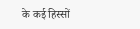के कई हिस्सों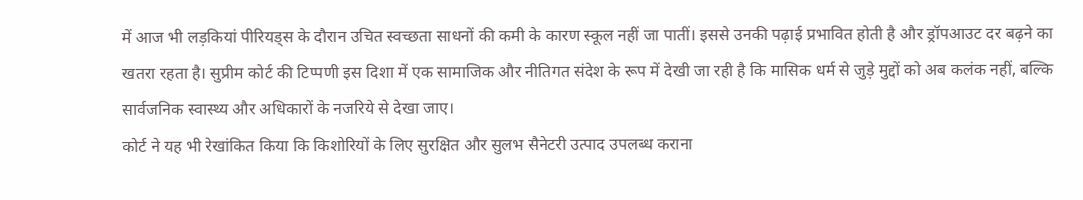में आज भी लड़कियां पीरियड्स के दौरान उचित स्वच्छता साधनों की कमी के कारण स्कूल नहीं जा पातीं। इससे उनकी पढ़ाई प्रभावित होती है और ड्रॉपआउट दर बढ़ने का खतरा रहता है। सुप्रीम कोर्ट की टिप्पणी इस दिशा में एक सामाजिक और नीतिगत संदेश के रूप में देखी जा रही है कि मासिक धर्म से जुड़े मुद्दों को अब कलंक नहीं, बल्कि सार्वजनिक स्वास्थ्य और अधिकारों के नजरिये से देखा जाए।
कोर्ट ने यह भी रेखांकित किया कि किशोरियों के लिए सुरक्षित और सुलभ सैनेटरी उत्पाद उपलब्ध कराना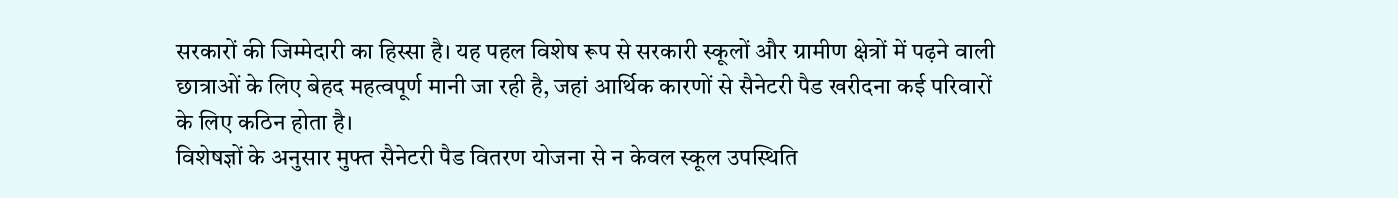सरकारों की जिम्मेदारी का हिस्सा है। यह पहल विशेष रूप से सरकारी स्कूलों और ग्रामीण क्षेत्रों में पढ़ने वाली छात्राओं के लिए बेहद महत्वपूर्ण मानी जा रही है, जहां आर्थिक कारणों से सैनेटरी पैड खरीदना कई परिवारों के लिए कठिन होता है।
विशेषज्ञों के अनुसार मुफ्त सैनेटरी पैड वितरण योजना से न केवल स्कूल उपस्थिति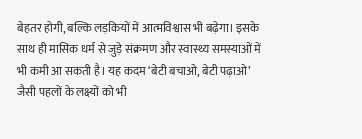बेहतर होगी, बल्कि लड़कियों में आत्मविश्वास भी बढ़ेगा। इसके साथ ही मासिक धर्म से जुड़े संक्रमण और स्वास्थ्य समस्याओं में भी कमी आ सकती है। यह कदम ‘बेटी बचाओ, बेटी पढ़ाओ’ जैसी पहलों के लक्ष्यों को भी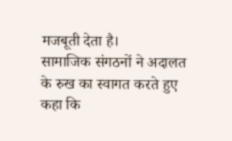मजबूती देता है।
सामाजिक संगठनों ने अदालत के रुख का स्वागत करते हुए कहा कि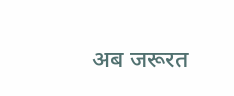अब जरूरत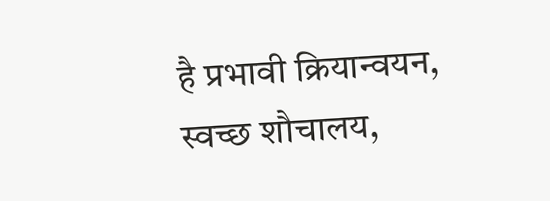है प्रभावी क्रियान्वयन, स्वच्छ शौचालय,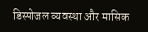डिस्पोजल व्यवस्था और मासिक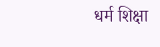धर्म शिक्षा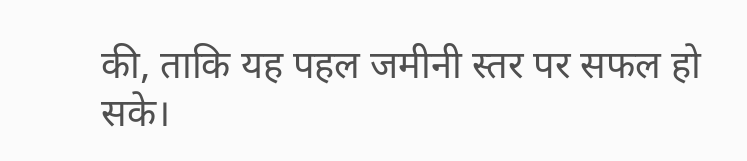की, ताकि यह पहल जमीनी स्तर पर सफल हो सके।